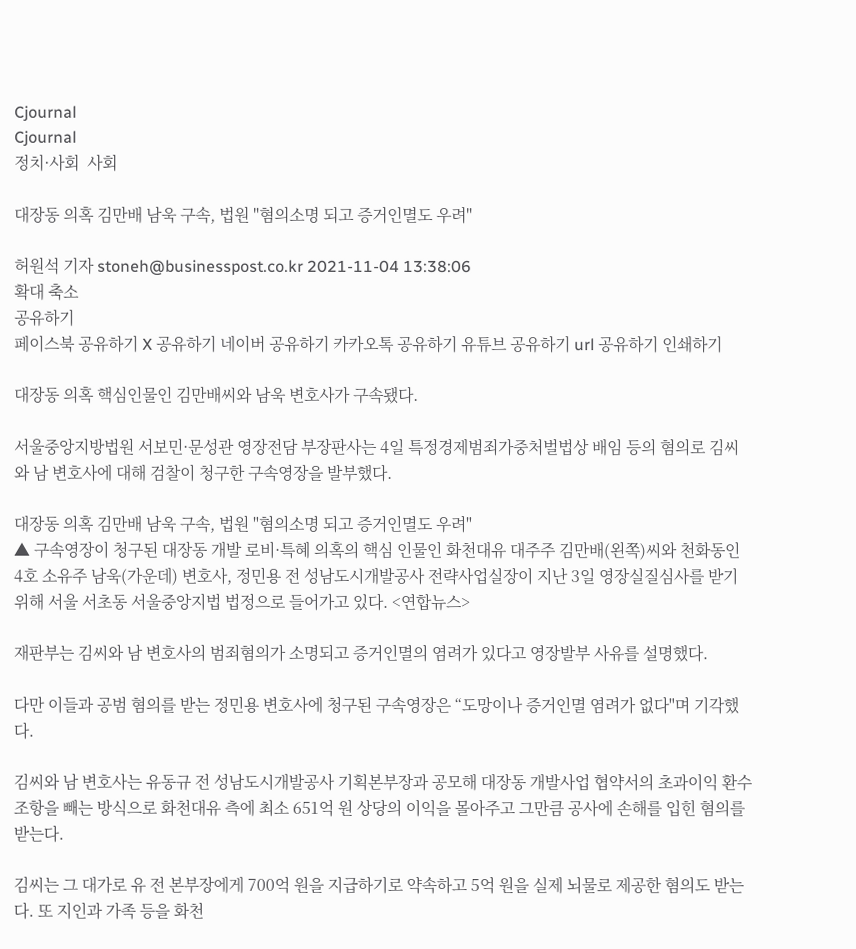Cjournal
Cjournal
정치·사회  사회

대장동 의혹 김만배 남욱 구속, 법원 "혐의소명 되고 증거인멸도 우려"

허원석 기자 stoneh@businesspost.co.kr 2021-11-04 13:38:06
확대 축소
공유하기
페이스북 공유하기 X 공유하기 네이버 공유하기 카카오톡 공유하기 유튜브 공유하기 url 공유하기 인쇄하기

대장동 의혹 핵심인물인 김만배씨와 남욱 변호사가 구속됐다.

서울중앙지방법원 서보민·문성관 영장전담 부장판사는 4일 특정경제범죄가중처벌법상 배임 등의 혐의로 김씨와 남 변호사에 대해 검찰이 청구한 구속영장을 발부했다.

대장동 의혹 김만배 남욱 구속, 법원 "혐의소명 되고 증거인멸도 우려"
▲ 구속영장이 청구된 대장동 개발 로비·특혜 의혹의 핵심 인물인 화천대유 대주주 김만배(왼쪽)씨와 천화동인 4호 소유주 남욱(가운데) 변호사, 정민용 전 성남도시개발공사 전략사업실장이 지난 3일 영장실질심사를 받기 위해 서울 서초동 서울중앙지법 법정으로 들어가고 있다. <연합뉴스>

재판부는 김씨와 남 변호사의 범죄혐의가 소명되고 증거인멸의 염려가 있다고 영장발부 사유를 설명했다.

다만 이들과 공범 혐의를 받는 정민용 변호사에 청구된 구속영장은 “도망이나 증거인멸 염려가 없다"며 기각했다.

김씨와 남 변호사는 유동규 전 성남도시개발공사 기획본부장과 공모해 대장동 개발사업 협약서의 초과이익 환수조항을 빼는 방식으로 화천대유 측에 최소 651억 원 상당의 이익을 몰아주고 그만큼 공사에 손해를 입힌 혐의를 받는다.

김씨는 그 대가로 유 전 본부장에게 700억 원을 지급하기로 약속하고 5억 원을 실제 뇌물로 제공한 혐의도 받는다. 또 지인과 가족 등을 화천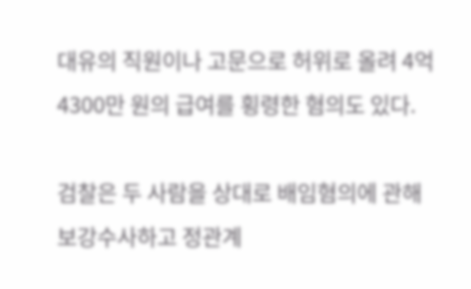대유의 직원이나 고문으로 허위로 올려 4억4300만 원의 급여를 횡령한 혐의도 있다.

검찰은 두 사람을 상대로 배임혐의에 관해 보강수사하고 정관계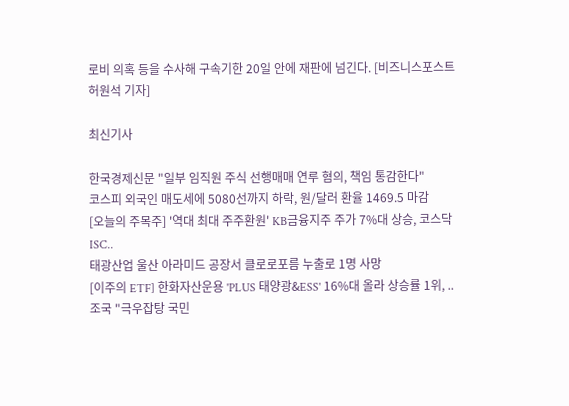로비 의혹 등을 수사해 구속기한 20일 안에 재판에 넘긴다. [비즈니스포스트 허원석 기자]

최신기사

한국경제신문 "일부 임직원 주식 선행매매 연루 혐의, 책임 통감한다"
코스피 외국인 매도세에 5080선까지 하락, 원/달러 환율 1469.5 마감
[오늘의 주목주] '역대 최대 주주환원' KB금융지주 주가 7%대 상승, 코스닥 ISC..
태광산업 울산 아라미드 공장서 클로로포름 누출로 1명 사망
[이주의 ETF] 한화자산운용 'PLUS 태양광&ESS' 16%대 올라 상승률 1위, ..
조국 "극우잡탕 국민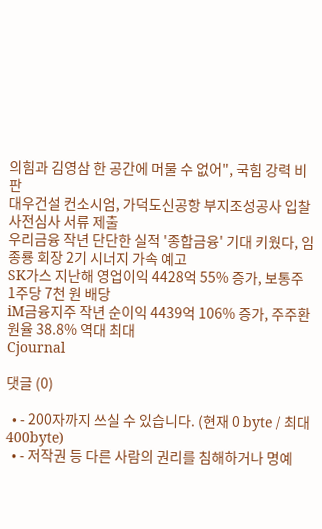의힘과 김영삼 한 공간에 머물 수 없어", 국힘 강력 비판
대우건설 컨소시엄, 가덕도신공항 부지조성공사 입찰 사전심사 서류 제출
우리금융 작년 단단한 실적 '종합금융' 기대 키웠다, 임종룡 회장 2기 시너지 가속 예고
SK가스 지난해 영업이익 4428억 55% 증가, 보통주 1주당 7천 원 배당
iM금융지주 작년 순이익 4439억 106% 증가, 주주환원율 38.8% 역대 최대
Cjournal

댓글 (0)

  • - 200자까지 쓰실 수 있습니다. (현재 0 byte / 최대 400byte)
  • - 저작권 등 다른 사람의 권리를 침해하거나 명예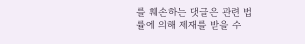를 훼손하는 댓글은 관련 법률에 의해 제재를 받을 수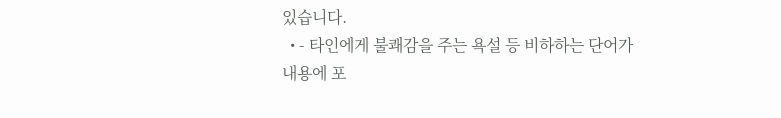있습니다.
  • - 타인에게 불쾌감을 주는 욕설 등 비하하는 단어가 내용에 포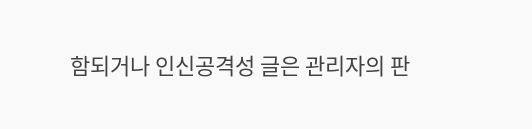함되거나 인신공격성 글은 관리자의 판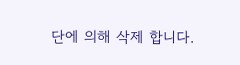단에 의해 삭제 합니다.